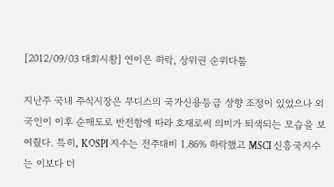[2012/09/03 대회시황] 연이은 하락, 상위권 순위다툼

지난주 국내 주식시장은 무디스의 국가신용등급 상향 조정이 있었으나 외국인이 이후 순매도로 반전함에 따라 호재로써 의미가 퇴색되는 모습을 보여줬다. 특히, KOSPI 지수는 전주대비 1.86% 하락했고 MSCI 신흥국지수는 이보다 더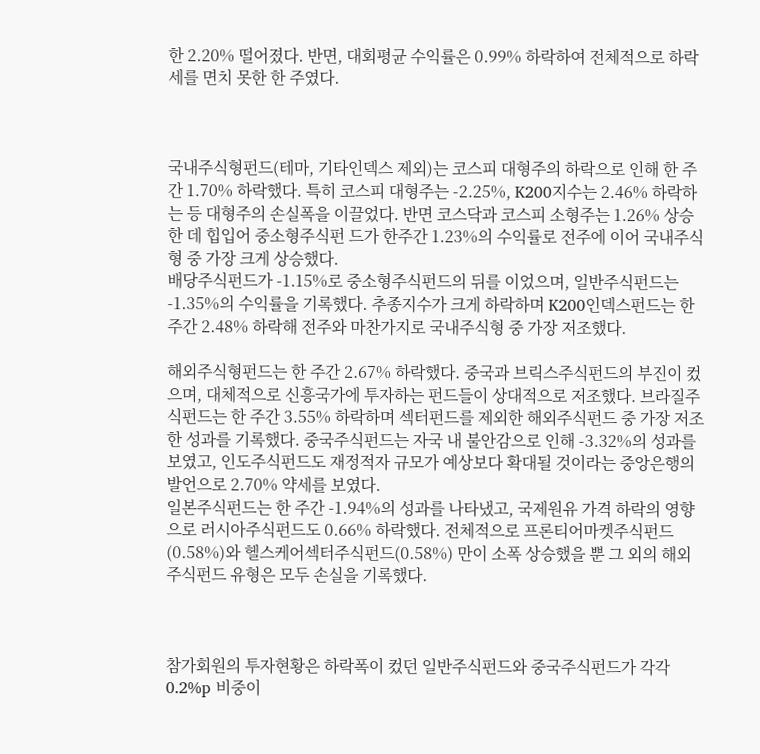한 2.20% 떨어졌다. 반면, 대회평균 수익률은 0.99% 하락하여 전체적으로 하락세를 면치 못한 한 주였다.



국내주식형펀드(테마, 기타인덱스 제외)는 코스피 대형주의 하락으로 인해 한 주간 1.70% 하락했다. 특히 코스피 대형주는 -2.25%, K200지수는 2.46% 하락하는 등 대형주의 손실폭을 이끌었다. 반면 코스닥과 코스피 소형주는 1.26% 상승한 데 힙입어 중소형주식펀 드가 한주간 1.23%의 수익률로 전주에 이어 국내주식형 중 가장 크게 상승했다.
배당주식펀드가 -1.15%로 중소형주식펀드의 뒤를 이었으며, 일반주식펀드는 -1.35%의 수익률을 기록했다. 추종지수가 크게 하락하며 K200인덱스펀드는 한 주간 2.48% 하락해 전주와 마찬가지로 국내주식형 중 가장 저조했다.

해외주식형펀드는 한 주간 2.67% 하락했다. 중국과 브릭스주식펀드의 부진이 컸으며, 대체적으로 신흥국가에 투자하는 펀드들이 상대적으로 저조했다. 브라질주식펀드는 한 주간 3.55% 하락하며 섹터펀드를 제외한 해외주식펀드 중 가장 저조한 성과를 기록했다. 중국주식펀드는 자국 내 불안감으로 인해 -3.32%의 성과를 보였고, 인도주식펀드도 재정적자 규모가 예상보다 확대될 것이라는 중앙은행의 발언으로 2.70% 약세를 보였다.
일본주식펀드는 한 주간 -1.94%의 성과를 나타냈고, 국제원유 가격 하락의 영향으로 러시아주식펀드도 0.66% 하락했다. 전체적으로 프론티어마켓주식펀드(0.58%)와 헬스케어섹터주식펀드(0.58%) 만이 소폭 상승했을 뿐 그 외의 해외주식펀드 유형은 모두 손실을 기록했다.



참가회원의 투자현황은 하락폭이 컸던 일반주식펀드와 중국주식펀드가 각각 0.2%p 비중이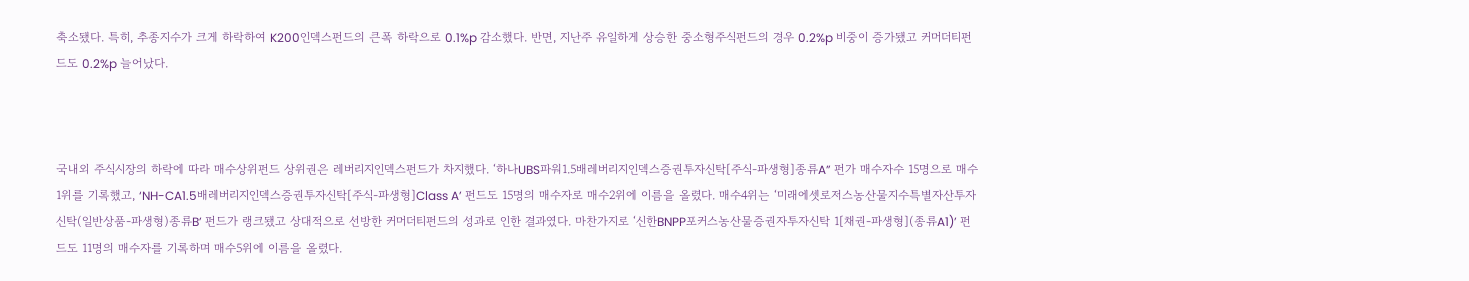축소됐다. 특히, 추종지수가 크게 하락하여 K200인덱스펀드의 큰폭 하락으로 0.1%p 감소했다. 반면, 지난주 유일하게 상승한 중소형주식펀드의 경우 0.2%p 비중이 증가됐고 커머더티펀드도 0.2%p 늘어났다.



국내외 주식시장의 하락에 따라 매수상위펀드 상위권은 레버리지인덱스펀드가 차지했다. ‘하나UBS파워1.5배레버리지인덱스증권투자신탁[주식-파생형]종류A” 펀가 매수자수 15명으로 매수1위를 기록했고, ‘NH-CA1.5배레버리지인덱스증권투자신탁[주식-파생형]Class A’ 펀드도 15명의 매수자로 매수2위에 이름을 올렸다. 매수4위는 ‘미래에셋로저스농산물지수특별자산투자신탁(일반상품-파생형)종류B’ 펀드가 랭크됐고 상대적으로 선방한 커머더티펀드의 성과로 인한 결과였다. 마찬가지로 ‘신한BNPP포커스농산물증권자투자신탁 1[채권-파생형](종류A1)’ 펀드도 11명의 매수자를 기록하며 매수5위에 이름을 올렸다.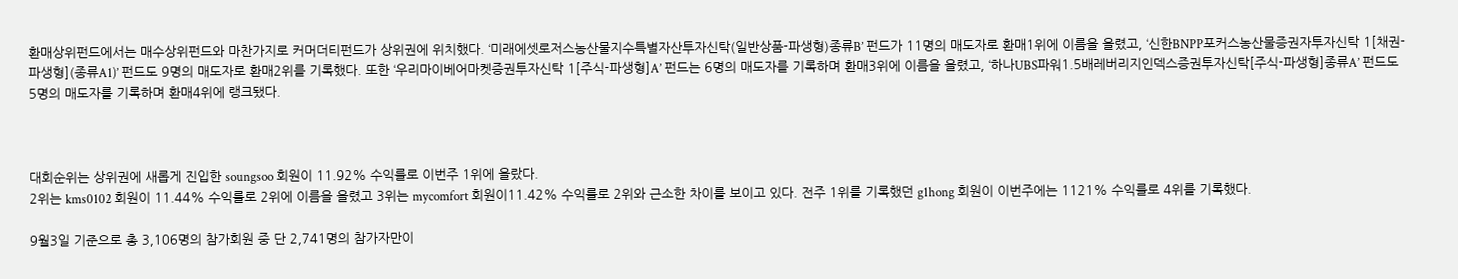환매상위펀드에서는 매수상위펀드와 마찬가지로 커머더티펀드가 상위권에 위치했다. ‘미래에셋로저스농산물지수특별자산투자신탁(일반상품-파생형)종류B’ 펀드가 11명의 매도자로 환매1위에 이름을 올렸고, ‘신한BNPP포커스농산물증권자투자신탁 1[채권-파생형](종류A1)’ 펀드도 9명의 매도자로 환매2위를 기록했다. 또한 ‘우리마이베어마켓증권투자신탁 1[주식-파생형]A’ 펀드는 6명의 매도자를 기록하며 환매3위에 이름을 올렸고, ‘하나UBS파워1.5배레버리지인덱스증권투자신탁[주식-파생형]종류A’ 펀드도 5명의 매도자를 기록하며 환매4위에 랭크됐다.



대회순위는 상위권에 새롭게 진입한 soungsoo 회원이 11.92% 수익률로 이번주 1위에 올랐다.
2위는 kms0102 회원이 11.44% 수익률로 2위에 이름을 올렸고 3위는 mycomfort 회원이11.42% 수익률로 2위와 근소한 차이를 보이고 있다. 전주 1위를 기록했던 g1hong 회원이 이번주에는 1121% 수익률로 4위를 기록했다.

9월3일 기준으로 총 3,106명의 참가회원 중 단 2,741명의 참가자만이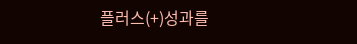플러스(+)성과를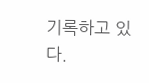기록하고 있다.